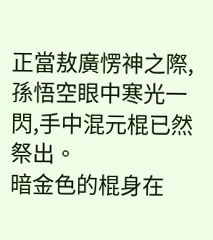正當敖廣愣神之際,孫悟空眼中寒光一閃,手中混元棍已然祭出。
暗金色的棍身在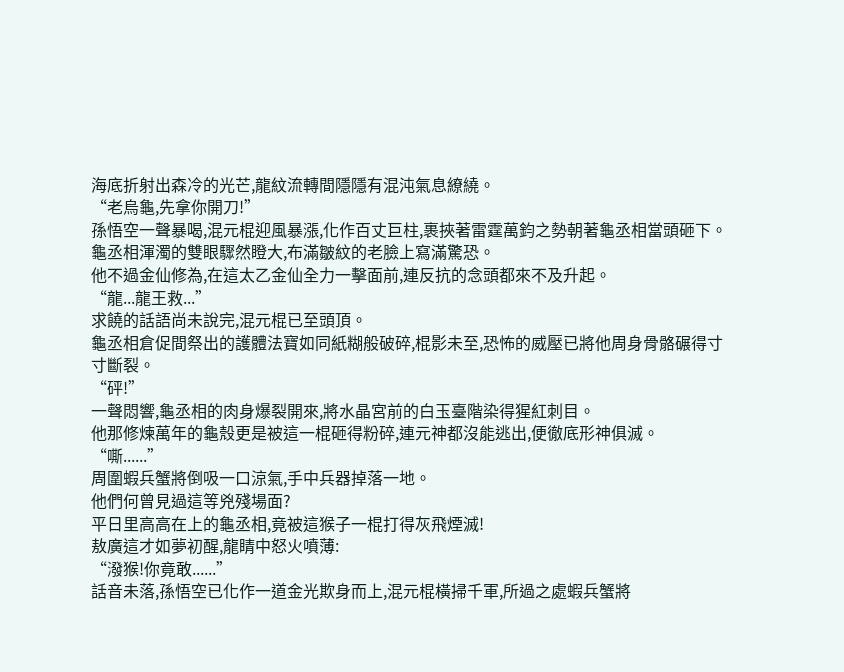海底折射出森冷的光芒,龍紋流轉間隱隱有混沌氣息繚繞。
“老烏龜,先拿你開刀!”
孫悟空一聲暴喝,混元棍迎風暴漲,化作百丈巨柱,裹挾著雷霆萬鈞之勢朝著龜丞相當頭砸下。
龜丞相渾濁的雙眼驟然瞪大,布滿皺紋的老臉上寫滿驚恐。
他不過金仙修為,在這太乙金仙全力一擊面前,連反抗的念頭都來不及升起。
“龍...龍王救...”
求饒的話語尚未說完,混元棍已至頭頂。
龜丞相倉促間祭出的護體法寶如同紙糊般破碎,棍影未至,恐怖的威壓已將他周身骨骼碾得寸寸斷裂。
“砰!”
一聲悶響,龜丞相的肉身爆裂開來,將水晶宮前的白玉臺階染得猩紅刺目。
他那修煉萬年的龜殼更是被這一棍砸得粉碎,連元神都沒能逃出,便徹底形神俱滅。
“嘶......”
周圍蝦兵蟹將倒吸一口涼氣,手中兵器掉落一地。
他們何曾見過這等兇殘場面?
平日里高高在上的龜丞相,竟被這猴子一棍打得灰飛煙滅!
敖廣這才如夢初醒,龍睛中怒火噴薄:
“潑猴!你竟敢......”
話音未落,孫悟空已化作一道金光欺身而上,混元棍橫掃千軍,所過之處蝦兵蟹將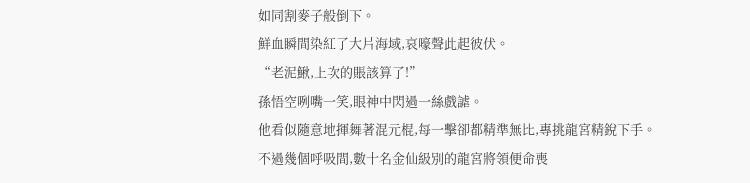如同割麥子般倒下。
鮮血瞬間染紅了大片海域,哀嚎聲此起彼伏。
“老泥鰍,上次的賬該算了!”
孫悟空咧嘴一笑,眼神中閃過一絲戲謔。
他看似隨意地揮舞著混元棍,每一擊卻都精準無比,專挑龍宮精銳下手。
不過幾個呼吸間,數十名金仙級別的龍宮將領便命喪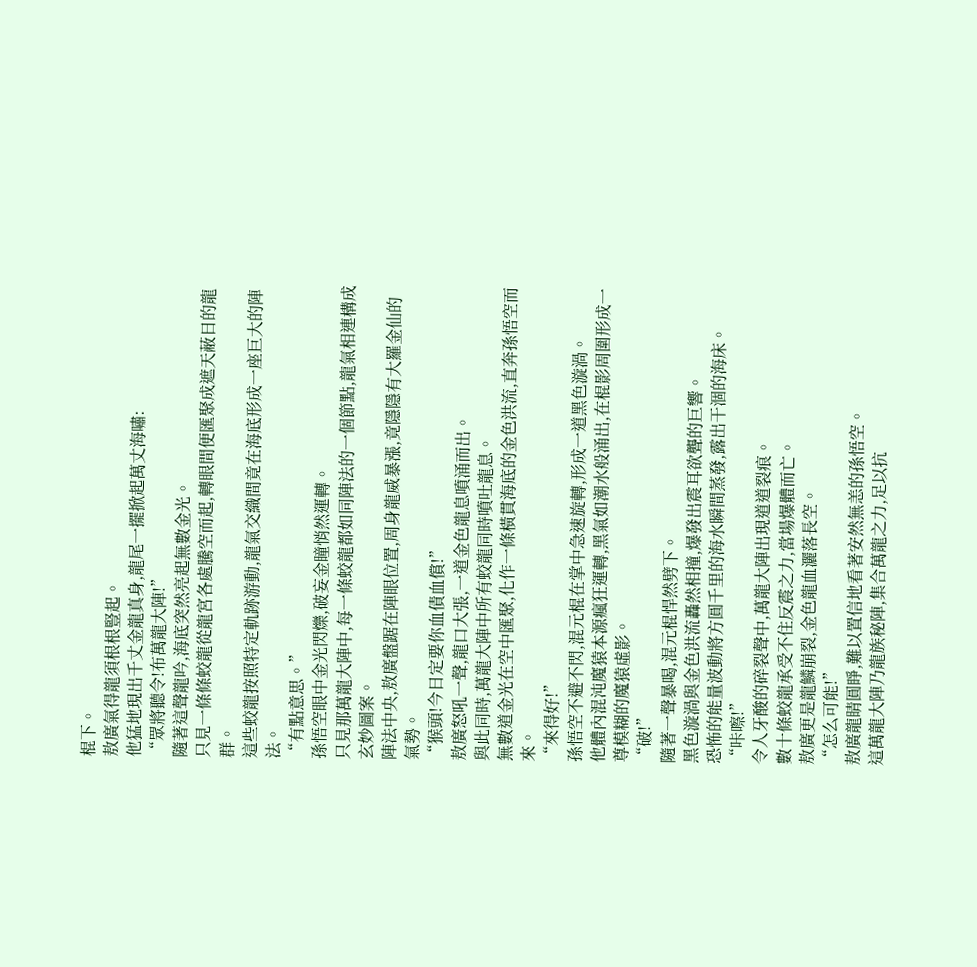棍下。
敖廣氣得龍須根根豎起。
他猛地現出千丈金龍真身,龍尾一擺掀起萬丈海嘯:
“眾將聽令!布萬龍大陣!”
隨著這聲龍吟,海底突然亮起無數金光。
只見一條條蛟龍從龍宮各處騰空而起,轉眼間便匯聚成遮天蔽日的龍群。
這些蛟龍按照特定軌跡游動,龍氣交織間竟在海底形成一座巨大的陣法。
“有點意思。”
孫悟空眼中金光閃爍,破妄金瞳悄然運轉。
只見那萬龍大陣中,每一條蛟龍都如同陣法的一個節點,龍氣相連構成玄妙圖案。
陣法中央,敖廣盤踞在陣眼位置,周身龍威暴漲,竟隱隱有大羅金仙的氣勢。
“猴頭!今日定要你血債血償!”
敖廣怒吼一聲,龍口大張,一道金色龍息噴涌而出。
與此同時,萬龍大陣中所有蛟龍同時噴吐龍息。
無數道金光在空中匯聚,化作一條橫貫海底的金色洪流,直奔孫悟空而來。
“來得好!”
孫悟空不避不閃,混元棍在掌中急速旋轉,形成一道黑色漩渦。
他體內混沌魔猿本源瘋狂運轉,黑氣如潮水般涌出,在棍影周圍形成一尊模糊的魔猿虛影。
“破!”
隨著一聲暴喝,混元棍悍然劈下。
黑色漩渦與金色洪流轟然相撞,爆發出震耳欲聾的巨響。
恐怖的能量波動將方圓千里的海水瞬間蒸發,露出干涸的海床。
“咔嚓!”
令人牙酸的碎裂聲中,萬龍大陣出現道道裂痕。
數十條蛟龍承受不住反震之力,當場爆體而亡。
敖廣更是龍鱗崩裂,金色龍血灑落長空。
“怎么可能!”
敖廣龍睛圓睜,難以置信地看著安然無恙的孫悟空。
這萬龍大陣乃龍族秘陣,集合萬龍之力,足以抗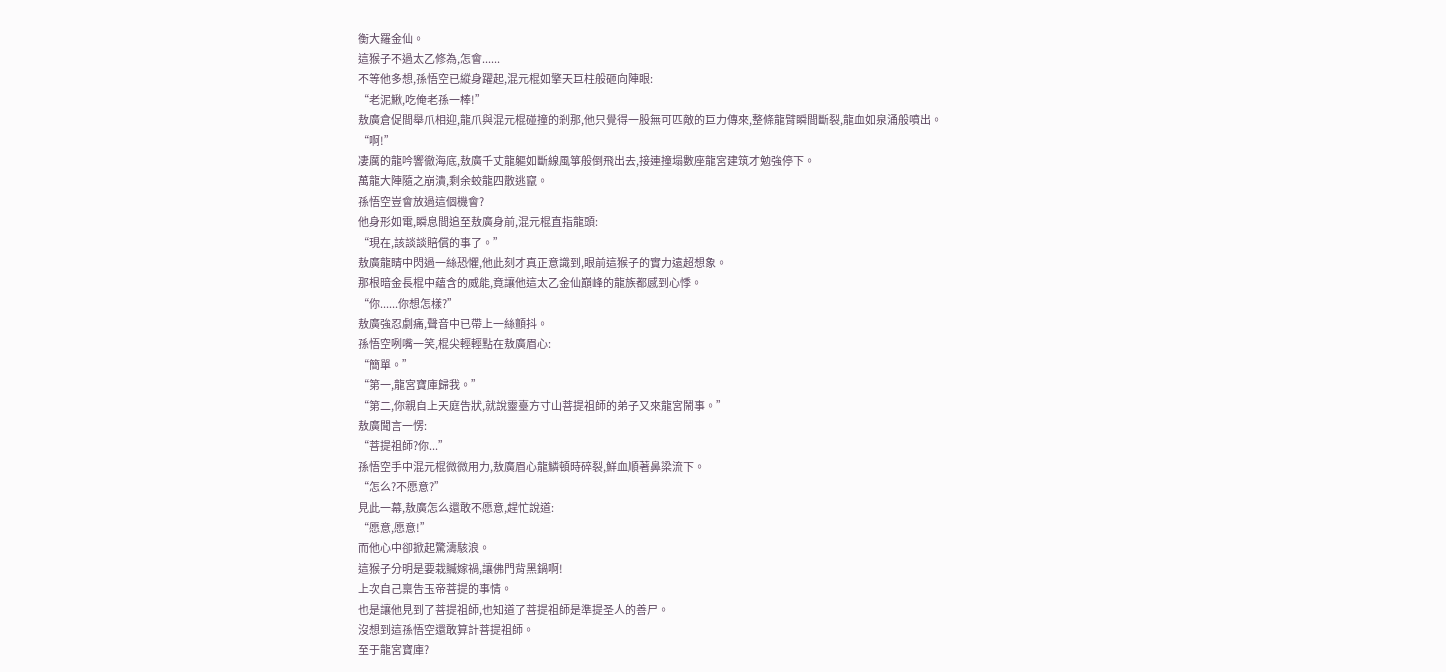衡大羅金仙。
這猴子不過太乙修為,怎會......
不等他多想,孫悟空已縱身躍起,混元棍如擎天巨柱般砸向陣眼:
“老泥鰍,吃俺老孫一棒!”
敖廣倉促間舉爪相迎,龍爪與混元棍碰撞的剎那,他只覺得一股無可匹敵的巨力傳來,整條龍臂瞬間斷裂,龍血如泉涌般噴出。
“啊!”
凄厲的龍吟響徹海底,敖廣千丈龍軀如斷線風箏般倒飛出去,接連撞塌數座龍宮建筑才勉強停下。
萬龍大陣隨之崩潰,剩余蛟龍四散逃竄。
孫悟空豈會放過這個機會?
他身形如電,瞬息間追至敖廣身前,混元棍直指龍頭:
“現在,該談談賠償的事了。”
敖廣龍睛中閃過一絲恐懼,他此刻才真正意識到,眼前這猴子的實力遠超想象。
那根暗金長棍中蘊含的威能,竟讓他這太乙金仙巔峰的龍族都感到心悸。
“你......你想怎樣?”
敖廣強忍劇痛,聲音中已帶上一絲顫抖。
孫悟空咧嘴一笑,棍尖輕輕點在敖廣眉心:
“簡單。”
“第一,龍宮寶庫歸我。”
“第二,你親自上天庭告狀,就說靈臺方寸山菩提祖師的弟子又來龍宮鬧事。”
敖廣聞言一愣:
“菩提祖師?你...”
孫悟空手中混元棍微微用力,敖廣眉心龍鱗頓時碎裂,鮮血順著鼻梁流下。
“怎么?不愿意?”
見此一幕,敖廣怎么還敢不愿意,趕忙說道:
“愿意,愿意!”
而他心中卻掀起驚濤駭浪。
這猴子分明是要栽贓嫁禍,讓佛門背黑鍋啊!
上次自己稟告玉帝菩提的事情。
也是讓他見到了菩提祖師,也知道了菩提祖師是準提圣人的善尸。
沒想到這孫悟空還敢算計菩提祖師。
至于龍宮寶庫?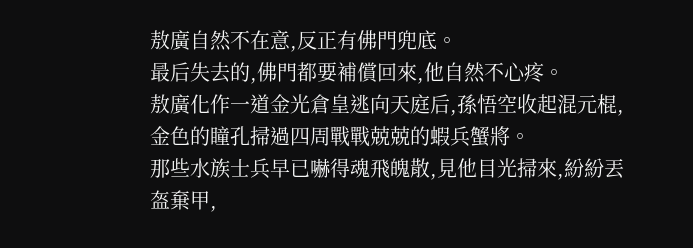敖廣自然不在意,反正有佛門兜底。
最后失去的,佛門都要補償回來,他自然不心疼。
敖廣化作一道金光倉皇逃向天庭后,孫悟空收起混元棍,金色的瞳孔掃過四周戰戰兢兢的蝦兵蟹將。
那些水族士兵早已嚇得魂飛魄散,見他目光掃來,紛紛丟盔棄甲,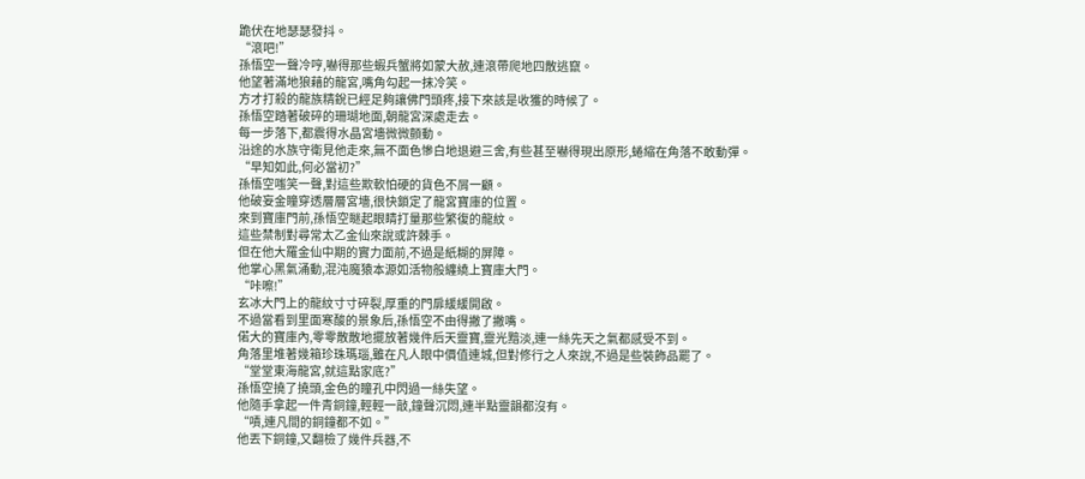跪伏在地瑟瑟發抖。
“滾吧!”
孫悟空一聲冷哼,嚇得那些蝦兵蟹將如蒙大赦,連滾帶爬地四散逃竄。
他望著滿地狼藉的龍宮,嘴角勾起一抹冷笑。
方才打殺的龍族精銳已經足夠讓佛門頭疼,接下來該是收獲的時候了。
孫悟空踏著破碎的珊瑚地面,朝龍宮深處走去。
每一步落下,都震得水晶宮墻微微顫動。
沿途的水族守衛見他走來,無不面色慘白地退避三舍,有些甚至嚇得現出原形,蜷縮在角落不敢動彈。
“早知如此,何必當初?”
孫悟空嗤笑一聲,對這些欺軟怕硬的貨色不屑一顧。
他破妄金瞳穿透層層宮墻,很快鎖定了龍宮寶庫的位置。
來到寶庫門前,孫悟空瞇起眼睛打量那些繁復的龍紋。
這些禁制對尋常太乙金仙來說或許棘手。
但在他大羅金仙中期的實力面前,不過是紙糊的屏障。
他掌心黑氣涌動,混沌魔猿本源如活物般纏繞上寶庫大門。
“咔嚓!”
玄冰大門上的龍紋寸寸碎裂,厚重的門扉緩緩開啟。
不過當看到里面寒酸的景象后,孫悟空不由得撇了撇嘴。
偌大的寶庫內,零零散散地擺放著幾件后天靈寶,靈光黯淡,連一絲先天之氣都感受不到。
角落里堆著幾箱珍珠瑪瑙,雖在凡人眼中價值連城,但對修行之人來說,不過是些裝飾品罷了。
“堂堂東海龍宮,就這點家底?”
孫悟空撓了撓頭,金色的瞳孔中閃過一絲失望。
他隨手拿起一件青銅鐘,輕輕一敲,鐘聲沉悶,連半點靈韻都沒有。
“嘖,連凡間的銅鐘都不如。”
他丟下銅鐘,又翻檢了幾件兵器,不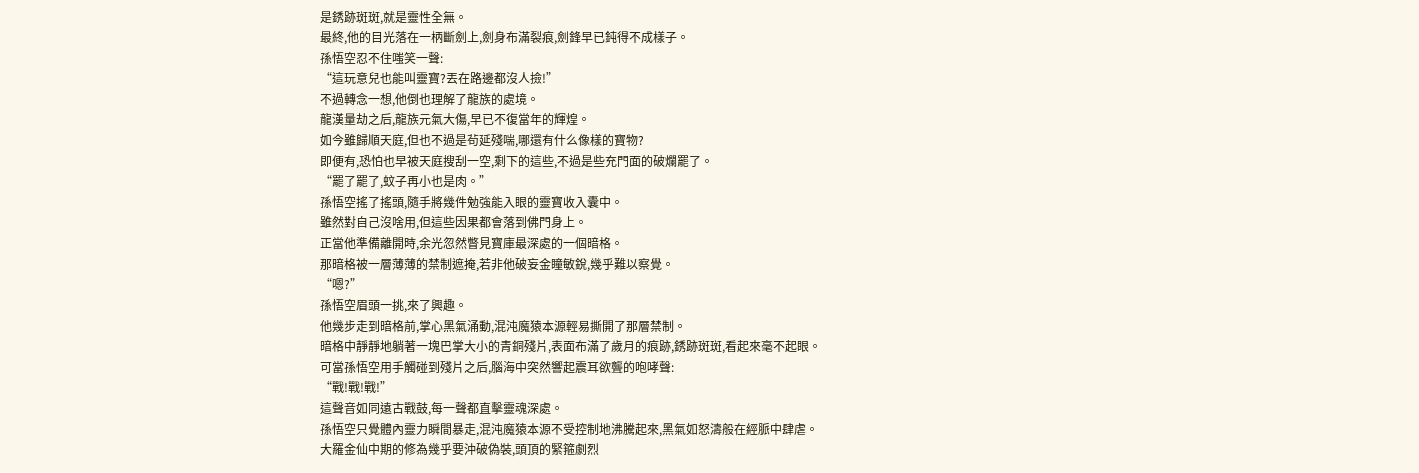是銹跡斑斑,就是靈性全無。
最終,他的目光落在一柄斷劍上,劍身布滿裂痕,劍鋒早已鈍得不成樣子。
孫悟空忍不住嗤笑一聲:
“這玩意兒也能叫靈寶?丟在路邊都沒人撿!”
不過轉念一想,他倒也理解了龍族的處境。
龍漢量劫之后,龍族元氣大傷,早已不復當年的輝煌。
如今雖歸順天庭,但也不過是茍延殘喘,哪還有什么像樣的寶物?
即便有,恐怕也早被天庭搜刮一空,剩下的這些,不過是些充門面的破爛罷了。
“罷了罷了,蚊子再小也是肉。”
孫悟空搖了搖頭,隨手將幾件勉強能入眼的靈寶收入囊中。
雖然對自己沒啥用,但這些因果都會落到佛門身上。
正當他準備離開時,余光忽然瞥見寶庫最深處的一個暗格。
那暗格被一層薄薄的禁制遮掩,若非他破妄金瞳敏銳,幾乎難以察覺。
“嗯?”
孫悟空眉頭一挑,來了興趣。
他幾步走到暗格前,掌心黑氣涌動,混沌魔猿本源輕易撕開了那層禁制。
暗格中靜靜地躺著一塊巴掌大小的青銅殘片,表面布滿了歲月的痕跡,銹跡斑斑,看起來毫不起眼。
可當孫悟空用手觸碰到殘片之后,腦海中突然響起震耳欲聾的咆哮聲:
“戰!戰!戰!”
這聲音如同遠古戰鼓,每一聲都直擊靈魂深處。
孫悟空只覺體內靈力瞬間暴走,混沌魔猿本源不受控制地沸騰起來,黑氣如怒濤般在經脈中肆虐。
大羅金仙中期的修為幾乎要沖破偽裝,頭頂的緊箍劇烈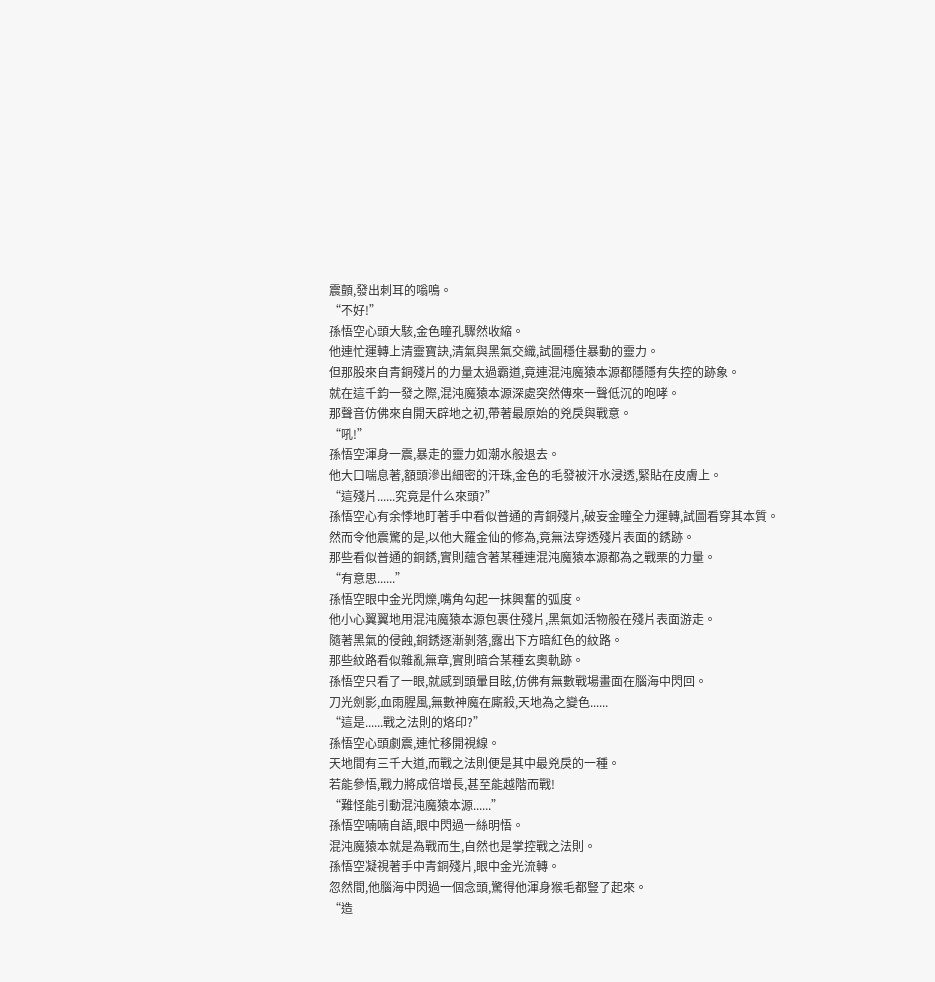震顫,發出刺耳的嗡鳴。
“不好!”
孫悟空心頭大駭,金色瞳孔驟然收縮。
他連忙運轉上清靈寶訣,清氣與黑氣交織,試圖穩住暴動的靈力。
但那股來自青銅殘片的力量太過霸道,竟連混沌魔猿本源都隱隱有失控的跡象。
就在這千鈞一發之際,混沌魔猿本源深處突然傳來一聲低沉的咆哮。
那聲音仿佛來自開天辟地之初,帶著最原始的兇戾與戰意。
“吼!”
孫悟空渾身一震,暴走的靈力如潮水般退去。
他大口喘息著,額頭滲出細密的汗珠,金色的毛發被汗水浸透,緊貼在皮膚上。
“這殘片......究竟是什么來頭?”
孫悟空心有余悸地盯著手中看似普通的青銅殘片,破妄金瞳全力運轉,試圖看穿其本質。
然而令他震驚的是,以他大羅金仙的修為,竟無法穿透殘片表面的銹跡。
那些看似普通的銅銹,實則蘊含著某種連混沌魔猿本源都為之戰栗的力量。
“有意思......”
孫悟空眼中金光閃爍,嘴角勾起一抹興奮的弧度。
他小心翼翼地用混沌魔猿本源包裹住殘片,黑氣如活物般在殘片表面游走。
隨著黑氣的侵蝕,銅銹逐漸剝落,露出下方暗紅色的紋路。
那些紋路看似雜亂無章,實則暗合某種玄奧軌跡。
孫悟空只看了一眼,就感到頭暈目眩,仿佛有無數戰場畫面在腦海中閃回。
刀光劍影,血雨腥風,無數神魔在廝殺,天地為之變色......
“這是......戰之法則的烙印?”
孫悟空心頭劇震,連忙移開視線。
天地間有三千大道,而戰之法則便是其中最兇戾的一種。
若能參悟,戰力將成倍增長,甚至能越階而戰!
“難怪能引動混沌魔猿本源......”
孫悟空喃喃自語,眼中閃過一絲明悟。
混沌魔猿本就是為戰而生,自然也是掌控戰之法則。
孫悟空凝視著手中青銅殘片,眼中金光流轉。
忽然間,他腦海中閃過一個念頭,驚得他渾身猴毛都豎了起來。
“造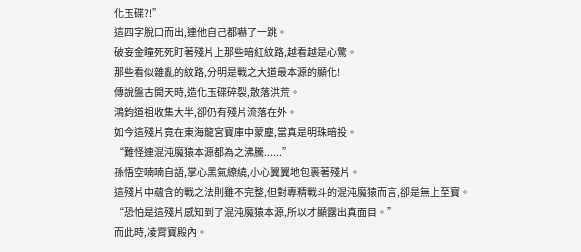化玉碟?!”
這四字脫口而出,連他自己都嚇了一跳。
破妄金瞳死死盯著殘片上那些暗紅紋路,越看越是心驚。
那些看似雜亂的紋路,分明是戰之大道最本源的顯化!
傳說盤古開天時,造化玉碟碎裂,散落洪荒。
鴻鈞道祖收集大半,卻仍有殘片流落在外。
如今這殘片竟在東海龍宮寶庫中蒙塵,當真是明珠暗投。
“難怪連混沌魔猿本源都為之沸騰......”
孫悟空喃喃自語,掌心黑氣繚繞,小心翼翼地包裹著殘片。
這殘片中蘊含的戰之法則雖不完整,但對專精戰斗的混沌魔猿而言,卻是無上至寶。
“恐怕是這殘片感知到了混沌魔猿本源,所以才顯露出真面目。”
而此時,凌霄寶殿內。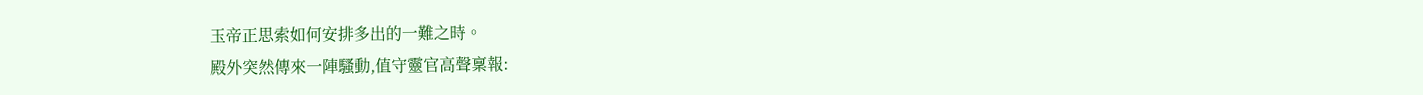玉帝正思索如何安排多出的一難之時。
殿外突然傳來一陣騷動,值守靈官高聲稟報: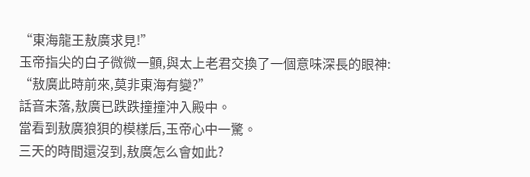“東海龍王敖廣求見!”
玉帝指尖的白子微微一顫,與太上老君交換了一個意味深長的眼神:
“敖廣此時前來,莫非東海有變?”
話音未落,敖廣已跌跌撞撞沖入殿中。
當看到敖廣狼狽的模樣后,玉帝心中一驚。
三天的時間還沒到,敖廣怎么會如此?